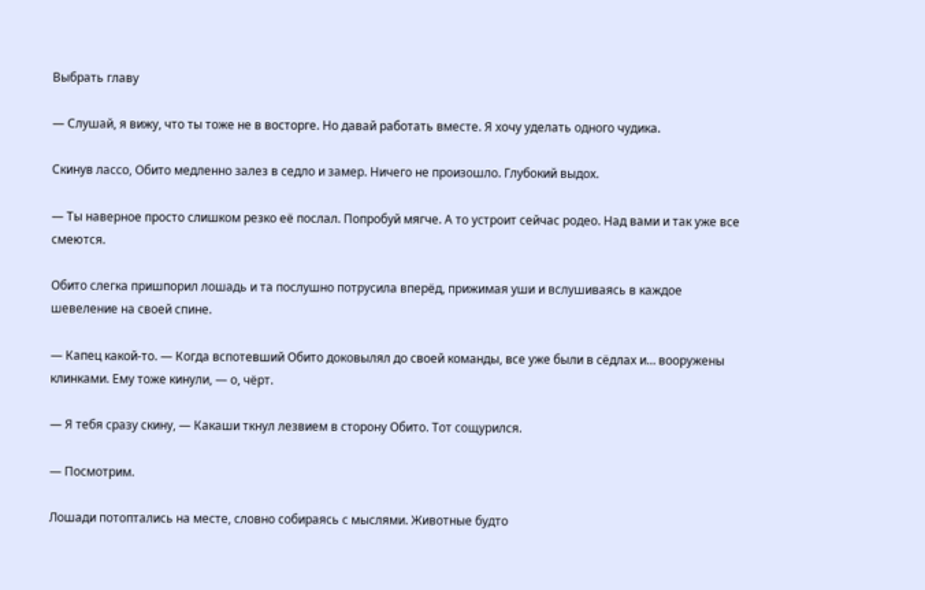Выбрать главу

— Слушай, я вижу, что ты тоже не в восторге. Но давай работать вместе. Я хочу уделать одного чудика.

Скинув лассо, Обито медленно залез в седло и замер. Ничего не произошло. Глубокий выдох.

— Ты наверное просто слишком резко её послал. Попробуй мягче. А то устроит сейчас родео. Над вами и так уже все смеются.

Обито слегка пришпорил лошадь и та послушно потрусила вперёд, прижимая уши и вслушиваясь в каждое шевеление на своей спине.

— Капец какой-то. — Когда вспотевший Обито доковылял до своей команды, все уже были в сёдлах и… вооружены клинками. Ему тоже кинули, — о, чёрт.

— Я тебя сразу скину, — Какаши ткнул лезвием в сторону Обито. Тот сощурился.

— Посмотрим.

Лошади потоптались на месте, словно собираясь с мыслями. Животные будто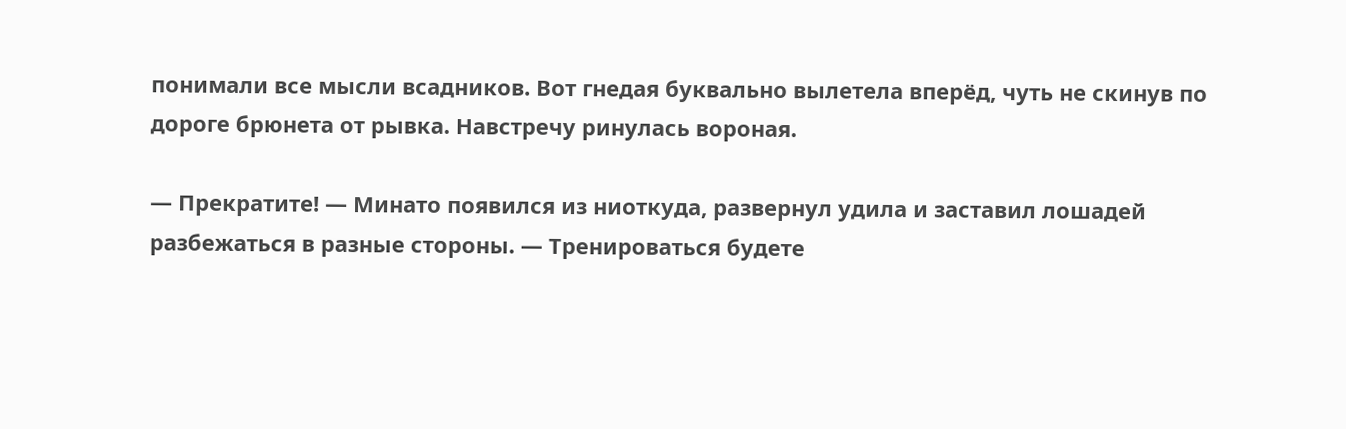понимали все мысли всадников. Вот гнедая буквально вылетела вперёд, чуть не скинув по дороге брюнета от рывка. Навстречу ринулась вороная.

— Прекратите! — Минато появился из ниоткуда, развернул удила и заставил лошадей разбежаться в разные стороны. — Тренироваться будете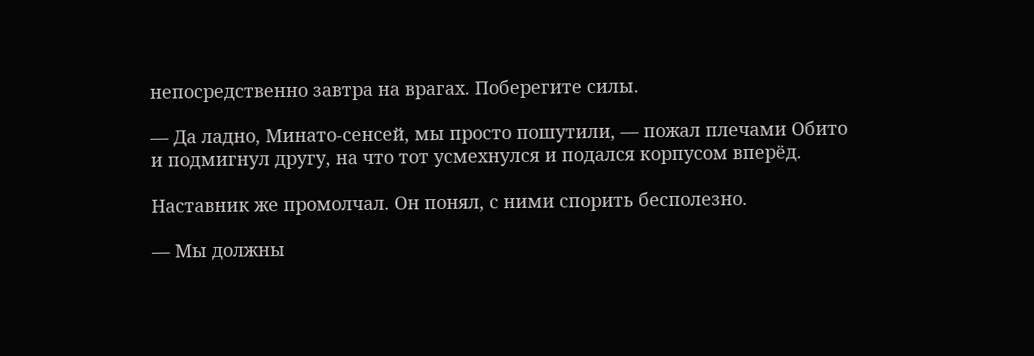непосредственно завтра на врагах. Поберегите силы.

— Да ладно, Минато-сенсей, мы просто пошутили, — пожал плечами Обито и подмигнул другу, на что тот усмехнулся и подался корпусом вперёд.

Наставник же промолчал. Он понял, с ними спорить бесполезно.

— Мы должны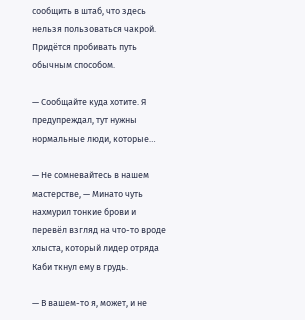сообщить в штаб, что здесь нельзя пользоваться чакрой. Придётся пробивать путь обычным способом.

— Сообщайте куда хотите. Я предупреждал, тут нужны нормальные люди, которые…

— Не сомневайтесь в нашем мастерстве, — Минато чуть нахмурил тонкие брови и перевёл взгляд на что-то вроде хлыста, который лидер отряда Каби ткнул ему в грудь.

— В вашем-то я, может, и не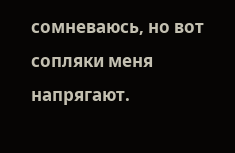сомневаюсь, но вот сопляки меня напрягают.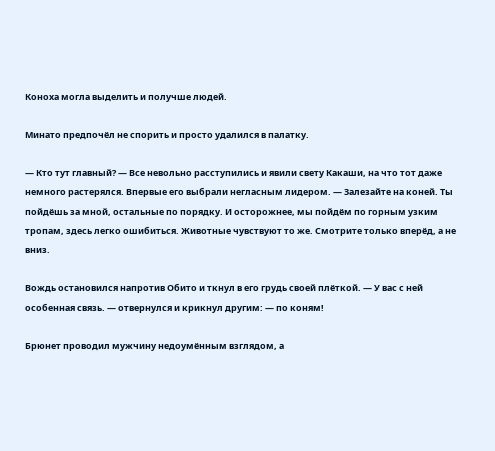Коноха могла выделить и получше людей.

Минато предпочёл не спорить и просто удалился в палатку.

— Кто тут главный? — Все невольно расступились и явили свету Какаши, на что тот даже немного растерялся. Впервые его выбрали негласным лидером. — Залезайте на коней. Ты пойдёшь за мной, остальные по порядку. И осторожнее, мы пойдём по горным узким тропам, здесь легко ошибиться. Животные чувствуют то же. Смотрите только вперёд, а не вниз.

Вождь остановился напротив Обито и ткнул в его грудь своей плёткой. — У вас с ней особенная связь. — отвернулся и крикнул другим: — по коням!

Брюнет проводил мужчину недоумённым взглядом, а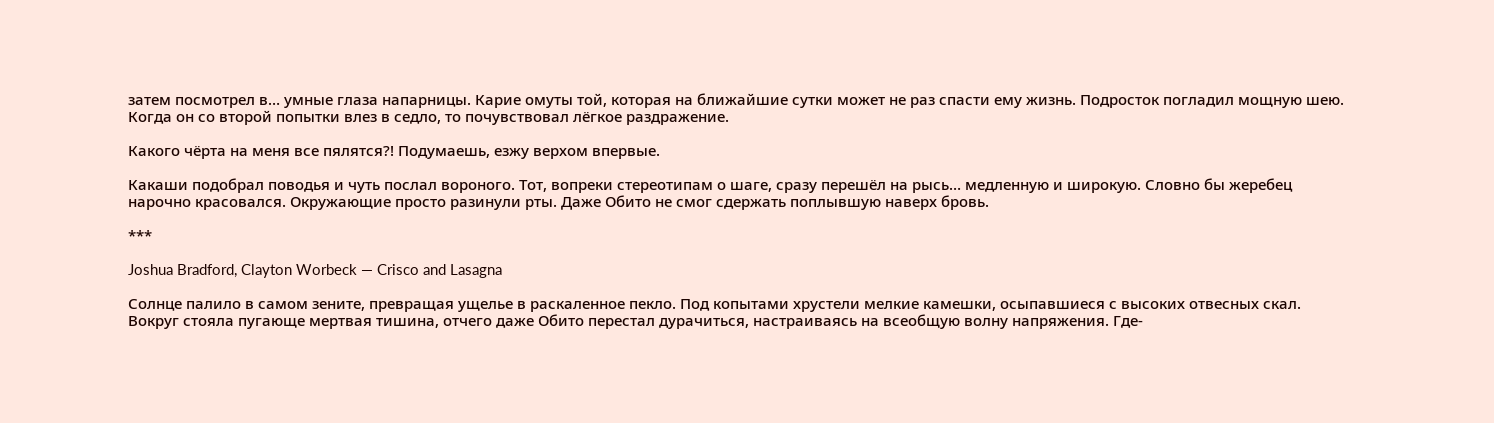затем посмотрел в… умные глаза напарницы. Карие омуты той, которая на ближайшие сутки может не раз спасти ему жизнь. Подросток погладил мощную шею. Когда он со второй попытки влез в седло, то почувствовал лёгкое раздражение.

Какого чёрта на меня все пялятся?! Подумаешь, езжу верхом впервые.

Какаши подобрал поводья и чуть послал вороного. Тот, вопреки стереотипам о шаге, сразу перешёл на рысь… медленную и широкую. Словно бы жеребец нарочно красовался. Окружающие просто разинули рты. Даже Обито не смог сдержать поплывшую наверх бровь.

***

Joshua Bradford, Clayton Worbeck — Crisco and Lasagna

Солнце палило в самом зените, превращая ущелье в раскаленное пекло. Под копытами хрустели мелкие камешки, осыпавшиеся с высоких отвесных скал. Вокруг стояла пугающе мертвая тишина, отчего даже Обито перестал дурачиться, настраиваясь на всеобщую волну напряжения. Где-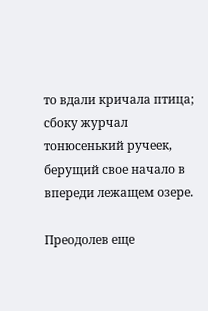то вдали кричала птица; сбоку журчал тонюсенький ручеек, берущий свое начало в впереди лежащем озере.

Преодолев еще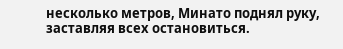несколько метров, Минато поднял руку, заставляя всех остановиться.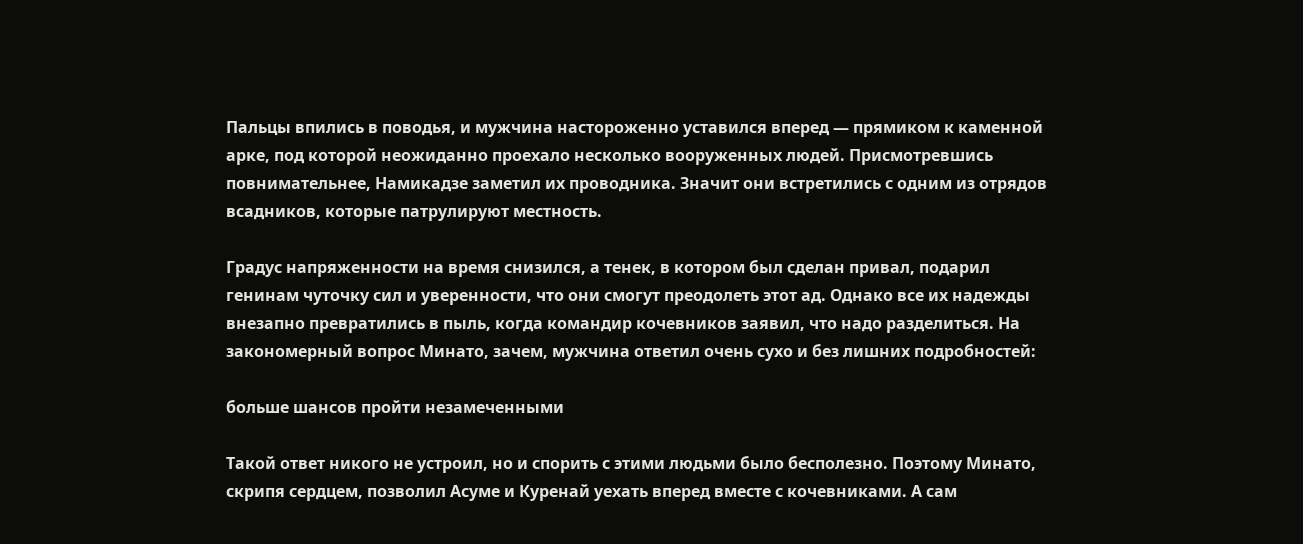Пальцы впились в поводья, и мужчина настороженно уставился вперед — прямиком к каменной арке, под которой неожиданно проехало несколько вооруженных людей. Присмотревшись повнимательнее, Намикадзе заметил их проводника. Значит они встретились с одним из отрядов всадников, которые патрулируют местность.

Градус напряженности на время снизился, а тенек, в котором был сделан привал, подарил генинам чуточку сил и уверенности, что они смогут преодолеть этот ад. Однако все их надежды внезапно превратились в пыль, когда командир кочевников заявил, что надо разделиться. На закономерный вопрос Минато, зачем, мужчина ответил очень сухо и без лишних подробностей:

больше шансов пройти незамеченными

Такой ответ никого не устроил, но и спорить с этими людьми было бесполезно. Поэтому Минато, скрипя сердцем, позволил Асуме и Куренай уехать вперед вместе с кочевниками. А сам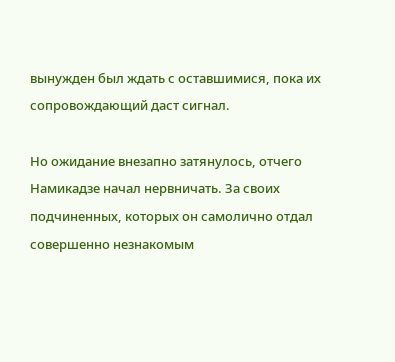вынужден был ждать с оставшимися, пока их сопровождающий даст сигнал.

Но ожидание внезапно затянулось, отчего Намикадзе начал нервничать. За своих подчиненных, которых он самолично отдал совершенно незнакомым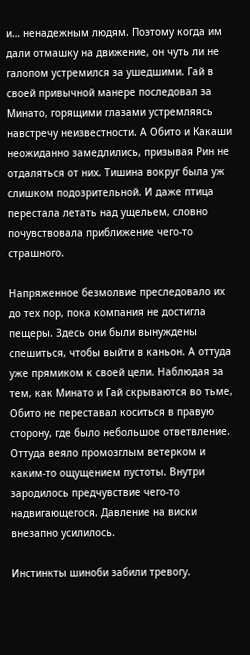и… ненадежным людям. Поэтому когда им дали отмашку на движение, он чуть ли не галопом устремился за ушедшими. Гай в своей привычной манере последовал за Минато, горящими глазами устремляясь навстречу неизвестности. А Обито и Какаши неожиданно замедлились, призывая Рин не отдаляться от них. Тишина вокруг была уж слишком подозрительной. И даже птица перестала летать над ущельем, словно почувствовала приближение чего-то страшного.

Напряженное безмолвие преследовало их до тех пор, пока компания не достигла пещеры. Здесь они были вынуждены спешиться, чтобы выйти в каньон. А оттуда уже прямиком к своей цели. Наблюдая за тем, как Минато и Гай скрываются во тьме, Обито не переставал коситься в правую сторону, где было небольшое ответвление. Оттуда веяло промозглым ветерком и каким-то ощущением пустоты. Внутри зародилось предчувствие чего-то надвигающегося. Давление на виски внезапно усилилось.

Инстинкты шиноби забили тревогу.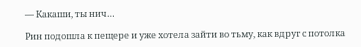— Какаши, ты нич…

Рин подошла к пещере и уже хотела зайти во тьму, как вдруг с потолка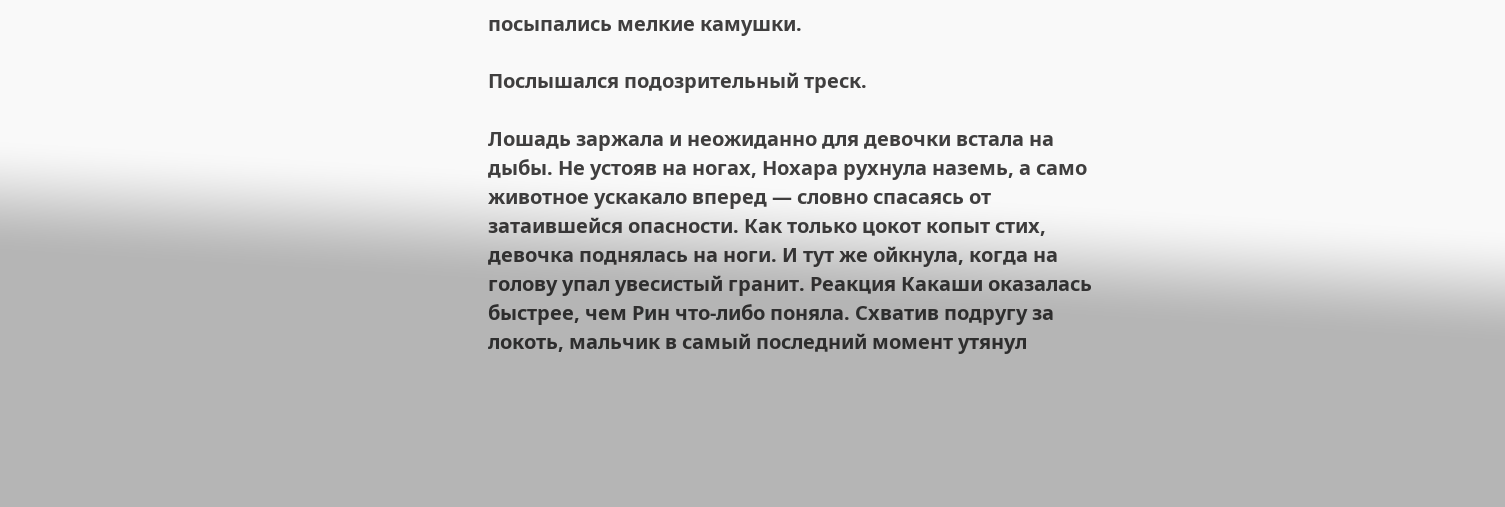посыпались мелкие камушки.

Послышался подозрительный треск.

Лошадь заржала и неожиданно для девочки встала на дыбы. Не устояв на ногах, Нохара рухнула наземь, а само животное ускакало вперед — словно спасаясь от затаившейся опасности. Как только цокот копыт стих, девочка поднялась на ноги. И тут же ойкнула, когда на голову упал увесистый гранит. Реакция Какаши оказалась быстрее, чем Рин что-либо поняла. Схватив подругу за локоть, мальчик в самый последний момент утянул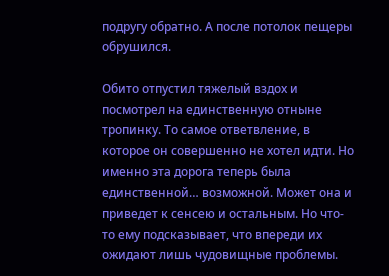подругу обратно. А после потолок пещеры обрушился.

Обито отпустил тяжелый вздох и посмотрел на единственную отныне тропинку. То самое ответвление, в которое он совершенно не хотел идти. Но именно эта дорога теперь была единственной… возможной. Может она и приведет к сенсею и остальным. Но что-то ему подсказывает, что впереди их ожидают лишь чудовищные проблемы.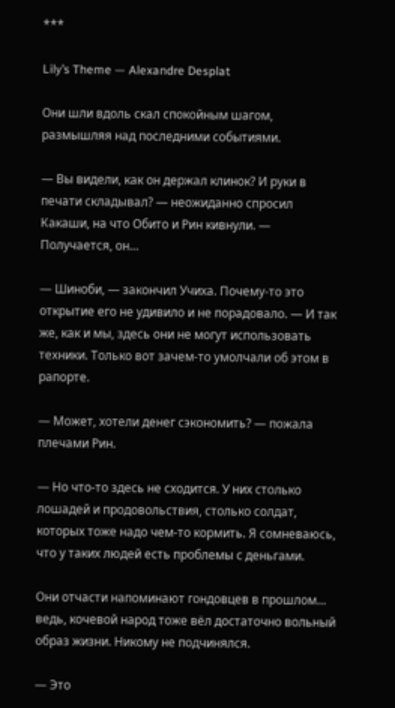***

Lily’s Theme — Alexandre Desplat

Они шли вдоль скал спокойным шагом, размышляя над последними событиями.

— Вы видели, как он держал клинок? И руки в печати складывал? — неожиданно спросил Какаши, на что Обито и Рин кивнули. — Получается, он…

— Шиноби, — закончил Учиха. Почему-то это открытие его не удивило и не порадовало. — И так же, как и мы, здесь они не могут использовать техники. Только вот зачем-то умолчали об этом в рапорте.

— Может, хотели денег сэкономить? — пожала плечами Рин.

— Но что-то здесь не сходится. У них столько лошадей и продовольствия, столько солдат, которых тоже надо чем-то кормить. Я сомневаюсь, что у таких людей есть проблемы с деньгами.

Они отчасти напоминают гондовцев в прошлом… ведь, кочевой народ тоже вёл достаточно вольный образ жизни. Никому не подчинялся.

— Это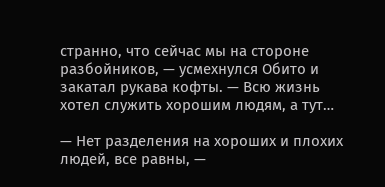странно, что сейчас мы на стороне разбойников, — усмехнулся Обито и закатал рукава кофты. — Всю жизнь хотел служить хорошим людям, а тут…

— Нет разделения на хороших и плохих людей, все равны, —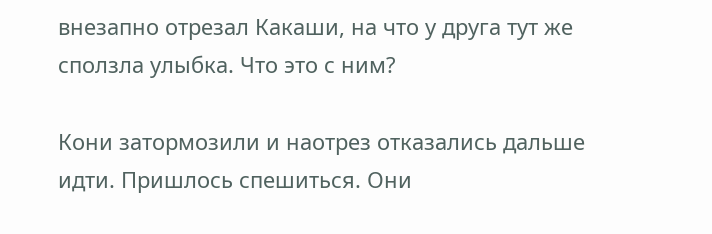внезапно отрезал Какаши, на что у друга тут же сползла улыбка. Что это с ним?

Кони затормозили и наотрез отказались дальше идти. Пришлось спешиться. Они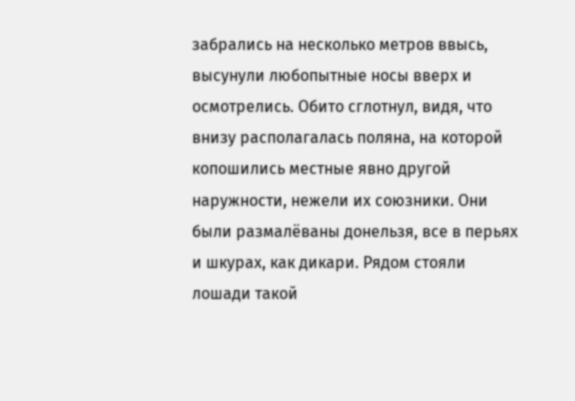забрались на несколько метров ввысь, высунули любопытные носы вверх и осмотрелись. Обито сглотнул, видя, что внизу располагалась поляна, на которой копошились местные явно другой наружности, нежели их союзники. Они были размалёваны донельзя, все в перьях и шкурах, как дикари. Рядом стояли лошади такой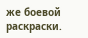же боевой раскраски.